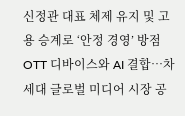신정관 대표 체제 유지 및 고용 승계로 ‘안정 경영’ 방점
OTT 디바이스와 AI 결합…차세대 글로벌 미디어 시장 공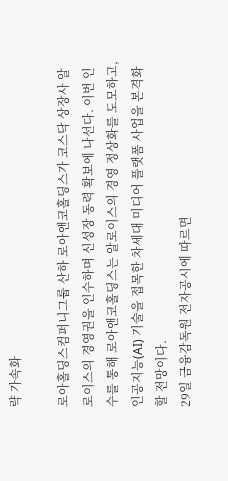략 가속화

로아홀딩스컴퍼니그룹 산하 로아앤코홀딩스가 코스닥 상장사 알로이스의 경영권을 인수하며 신성장 동력 확보에 나선다. 이번 인수를 통해 로아앤코홀딩스는 알로이스의 경영 정상화를 도모하고, 인공지능(AI) 기술을 접목한 차세대 미디어 플랫폼 사업을 본격화할 전망이다.
29일 금융감독원 전자공시에 따르면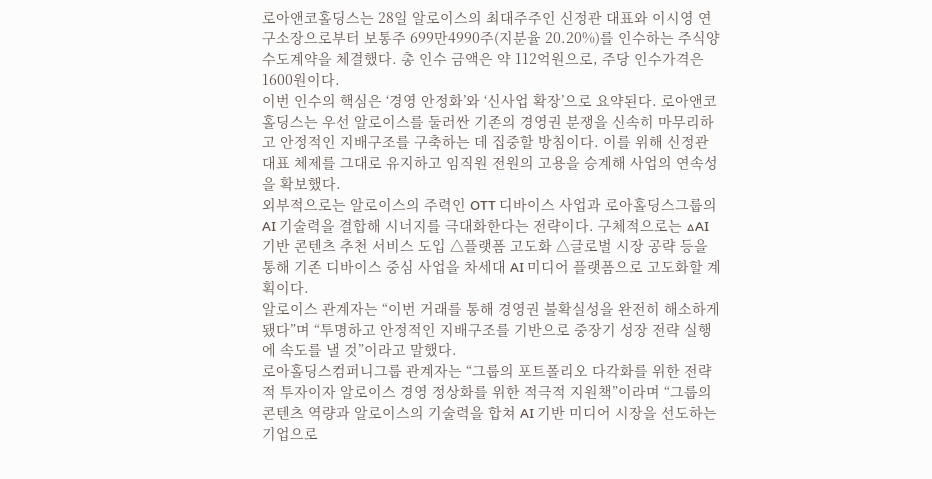로아앤코홀딩스는 28일 알로이스의 최대주주인 신정관 대표와 이시영 연구소장으로부터 보통주 699만4990주(지분율 20.20%)를 인수하는 주식양수도계약을 체결했다. 총 인수 금액은 약 112억원으로, 주당 인수가격은 1600원이다.
이번 인수의 핵심은 ‘경영 안정화’와 ‘신사업 확장’으로 요약된다. 로아앤코홀딩스는 우선 알로이스를 둘러싼 기존의 경영권 분쟁을 신속히 마무리하고 안정적인 지배구조를 구축하는 데 집중할 방침이다. 이를 위해 신정관 대표 체제를 그대로 유지하고 임직원 전원의 고용을 승계해 사업의 연속성을 확보했다.
외부적으로는 알로이스의 주력인 OTT 디바이스 사업과 로아홀딩스그룹의 AI 기술력을 결합해 시너지를 극대화한다는 전략이다. 구체적으로는 △AI 기반 콘텐츠 추천 서비스 도입 △플랫폼 고도화 △글로벌 시장 공략 등을 통해 기존 디바이스 중심 사업을 차세대 AI 미디어 플랫폼으로 고도화할 계획이다.
알로이스 관계자는 “이번 거래를 통해 경영권 불확실성을 완전히 해소하게 됐다”며 “투명하고 안정적인 지배구조를 기반으로 중장기 성장 전략 실행에 속도를 낼 것”이라고 말했다.
로아홀딩스컴퍼니그룹 관계자는 “그룹의 포트폴리오 다각화를 위한 전략적 투자이자 알로이스 경영 정상화를 위한 적극적 지원책”이라며 “그룹의 콘텐츠 역량과 알로이스의 기술력을 합쳐 AI 기반 미디어 시장을 선도하는 기업으로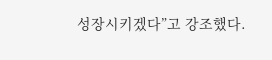성장시키겠다”고 강조했다.